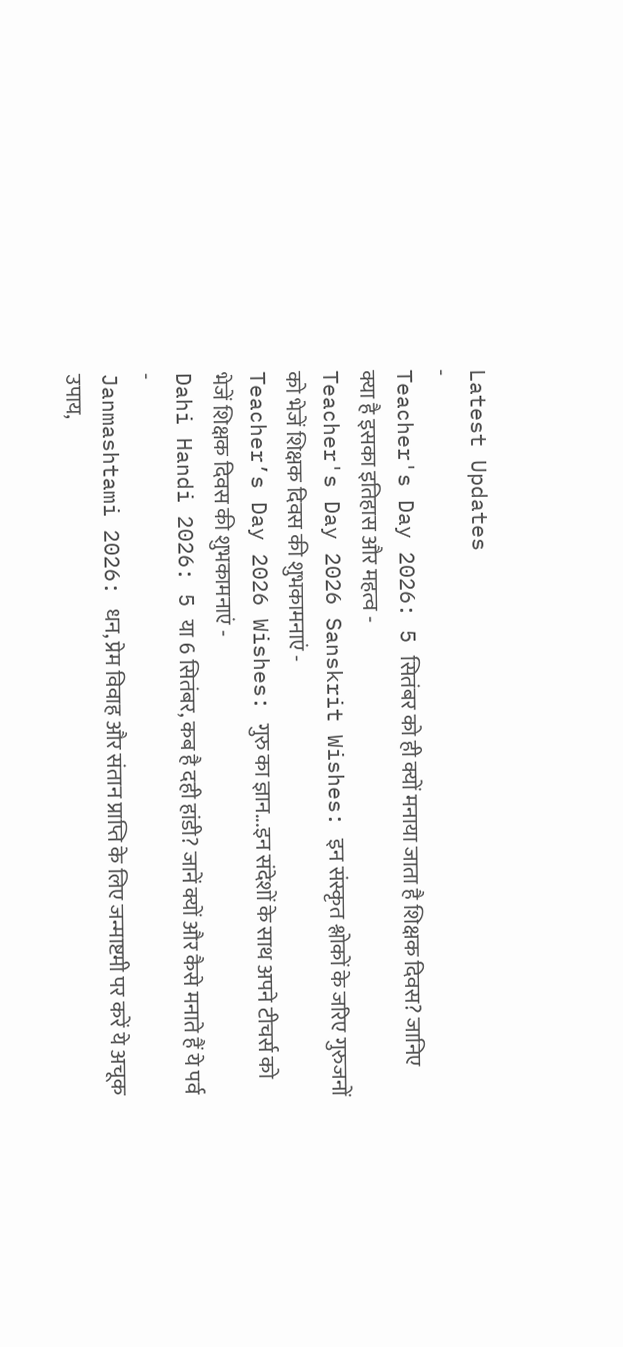Latest Updates
-
Teacher's Day 2026: 5 सितंबर को ही क्यों मनाया जाता है शिक्षक दिवस? जानिए क्या है इसका इतिहास और महत्व -
Teacher's Day 2026 Sanskrit Wishes: इन संस्कृत श्लोकों के जरिए गुरुजनों को भेजें शिक्षक दिवस की शुभकामनाएं -
Teacher’s Day 2026 Wishes: गुरु का ज्ञान...इन संदेशों के साथ अपने टीचर्स को भेजें शिक्षक दिवस की शुभकामनाएं -
Dahi Handi 2026: 5 या 6 सितंबर, कब है दही हांडी? जानें क्यों और कैसे मनाते हैं ये पर्व -
Janmashtami 2026: धन, प्रेम विवाह और संतान प्राप्ति के लिए जन्माष्टमी पर करें ये अचूक उपाय,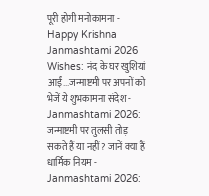पूरी होगी मनोकामना -
Happy Krishna Janmashtami 2026 Wishes: नंद के घर खुशियां आईं...जन्माष्टमी पर अपनों को भेजें ये शुभकामना संदेश -
Janmashtami 2026: जन्माष्टमी पर तुलसी तोड़ सकते हैं या नहीं? जानें क्या हैं धार्मिक नियम -
Janmashtami 2026: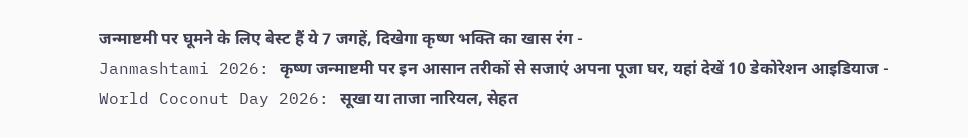जन्माष्टमी पर घूमने के लिए बेस्ट हैं ये 7 जगहें, दिखेगा कृष्ण भक्ति का खास रंग -
Janmashtami 2026: कृष्ण जन्माष्टमी पर इन आसान तरीकों से सजाएं अपना पूजा घर, यहां देखें 10 डेकोरेशन आइडियाज -
World Coconut Day 2026: सूखा या ताजा नारियल, सेहत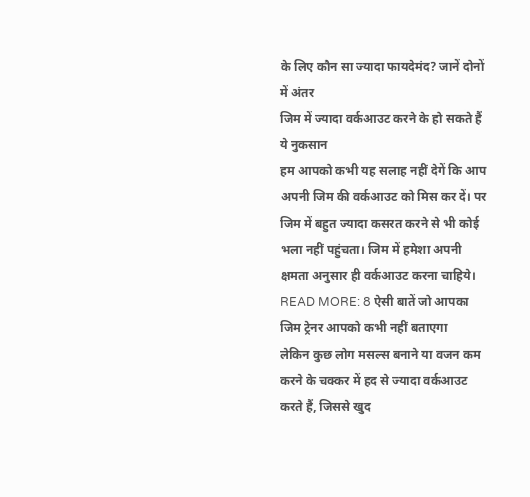के लिए कौन सा ज्यादा फायदेमंद? जानें दोनों में अंतर
जिम में ज्यादा वर्कआउट करने के हो सकते हैं ये नुकसान
हम आपको कभी यह सलाह नहीं देगें कि आप अपनी जिम की वर्कआउट को मिस कर दें। पर जिम में बहुत ज्यादा कसरत करने से भी कोई भला नहीं पहुंचता। जिम में हमेशा अपनी क्षमता अनुसार ही वर्कआउट करना चाहिये।
READ MORE: 8 ऐसी बातें जो आपका जिम ट्रेनर आपको कभी नहीं बताएगा
लेकिन कुछ लोग मसल्स बनाने या वजन कम करने के चक्कर में हद से ज्यादा वर्कआउट करते हैं, जिससे खुद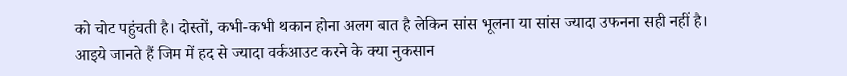को चोट पहुंचती है। दोस्तों, कभी-कभी थकान होना अलग बात है लेकिन सांस भूलना या सांस ज्यादा उफनना सही नहीं है।
आइये जानते हैं जिम में हद से ज्यादा वर्कआउट करने के क्या नुकसान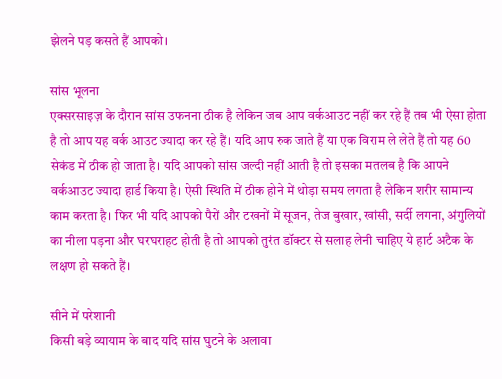झेलने पड़ कसते हैं आपको।

सांस भूलना
एक्सरसाइज़ के दौरान सांस उफनना ठीक है लेकिन जब आप वर्कआउट नहीं कर रहे हैं तब भी ऐसा होता है तो आप यह वर्क आउट ज्यादा कर रहे हैं। यदि आप रुक जाते हैं या एक विराम ले लेते हैं तो यह 60 सेकंड में ठीक हो जाता है। यदि आपको सांस जल्दी नहीं आती है तो इसका मतलब है कि आपने वर्कआउट ज्यादा हार्ड किया है। ऐसी स्थिति में ठीक होने में थोड़ा समय लगता है लेकिन शरीर सामान्य काम करता है। फिर भी यदि आपको पैरों और टखनों में सूजन, तेज बुखार, खांसी, सर्दी लगना, अंगुलियों का नीला पड़ना और घरघराहट होती है तो आपको तुरंत डॉक्टर से सलाह लेनी चाहिए ये हार्ट अटैक के लक्षण हो सकते हैं।

सीने में परेशानी
किसी बड़े व्यायाम के बाद यदि सांस घुटने के अलावा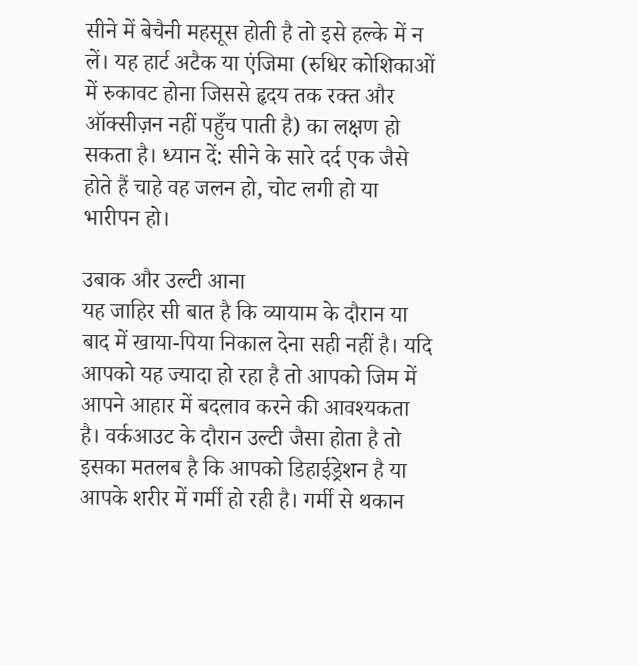सीने में बेचैनी महसूस होती है तो इसे हल्के में न लें। यह हार्ट अटैक या एंजिमा (रुधिर कोशिकाओं में रुकावट होना जिससे हृदय तक रक्त और ऑक्सीज़न नहीं पहुँच पाती है) का लक्षण हो सकता है। ध्यान दें: सीने के सारे दर्द एक जैसे होते हैं चाहे वह जलन हो, चोट लगी हो या भारीपन हो।

उबाक और उल्टी आना
यह जाहिर सी बात है कि व्यायाम के दौरान या बाद में खाया-पिया निकाल देना सही नहीं है। यदि आपको यह ज्यादा हो रहा है तो आपको जिम में आपने आहार में बदलाव करने की आवश्यकता है। वर्कआउट के दौरान उल्टी जैसा होता है तो इसका मतलब है कि आपको डिहाईड्रेशन है या आपके शरीर में गर्मी हो रही है। गर्मी से थकान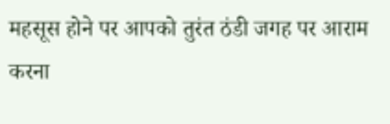महसूस होने पर आपको तुरंत ठंडी जगह पर आराम करना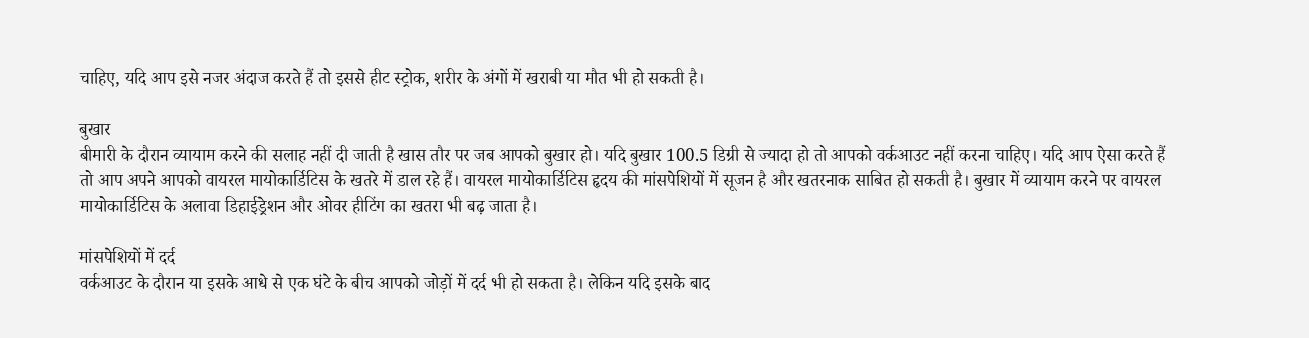चाहिए, यदि आप इसे नजर अंदाज करते हैं तो इससे हीट स्ट्रोक, शरीर के अंगों में खराबी या मौत भी हो सकती है।

बुखार
बीमारी के दौरान व्यायाम करने की सलाह नहीं दी जाती है खास तौर पर जब आपको बुखार हो। यदि बुखार 100.5 डिग्री से ज्यादा हो तो आपको वर्कआउट नहीं करना चाहिए। यदि आप ऐसा करते हैं तो आप अपने आपको वायरल मायोकार्डिटिस के खतरे में डाल रहे हैं। वायरल मायोकार्डिटिस हृदय की मांसपेशियों में सूजन है और खतरनाक साबित हो सकती है। बुखार में व्यायाम करने पर वायरल मायोकार्डिटिस के अलावा डिहाईड्रेशन और ओवर हीटिंग का खतरा भी बढ़ जाता है।

मांसपेशियों में दर्द
वर्कआउट के दौरान या इसके आधे से एक घंटे के बीच आपको जोड़ों में दर्द भी हो सकता है। लेकिन यदि इसके बाद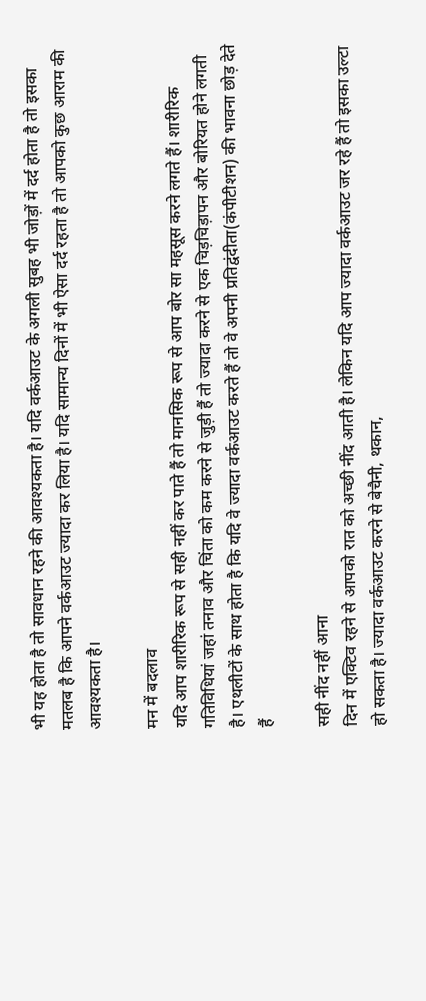भी यह होता है तो सावधान रहने की आवश्यकता है। यदि वर्कआउट के अगली सुबह भी जोड़ों में दर्द होता है तो इसका मतलब है कि आपने वर्कआउट ज्यादा कर लिया है। यदि सामान्य दिनों में भी ऐसा दर्द रहता है तो आपको कुछ आराम की आवश्यकता है।

मन में बदलाव
यदि आप शारीरिक रूप से सही नहीं कर पाते हैं तो मानसिक रूप से आप बोर सा महसूस करने लगते हैं। शारीरिक गतिविधियां जहां तनाव और चिंता को कम करने से जुड़ी हैं तो ज्यादा करने से एक चिड़चिड़ापन और बोरियत होने लगती है। एथलीटों के साथ होता है कि यदि वे ज्यादा वर्कआउट करते हैं तो वे अपनी प्रतिद्वंदीता(कंपीटीशन) की भावना छोड़ देते हैं

सही नींद नहीं आना
दिन में एक्टिव रहने से आपको रात को अच्छी नींद आती है। लेकिन यदि आप ज्यादा वर्कआउट जर रहे हैं तो इसका उल्टा हो सकता है। ज्यादा वर्कआउट करने से बेचैनी, थकान,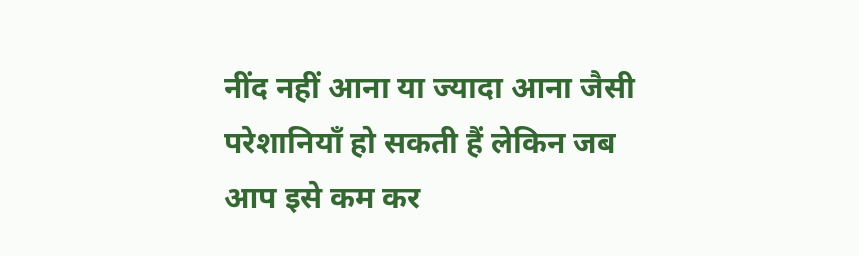नींद नहीं आना या ज्यादा आना जैसी परेशानियाँ हो सकती हैं लेकिन जब आप इसे कम कर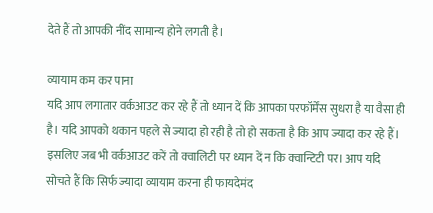देते हैं तो आपकी नींद सामान्य होने लगती है।

व्यायाम कम कर पाना
यदि आप लगातार वर्कआउट कर रहे हैं तो ध्यान दें कि आपका परफॉर्मेंस सुधरा है या वैसा ही है। यदि आपको थकान पहले से ज्यादा हो रही है तो हो सकता है कि आप ज्यादा कर रहे हैं। इसलिए जब भी वर्कआउट करें तो क्वालिटी पर ध्यान दें न कि क्वान्टिटी पर। आप यदि सोचते हैं कि सिर्फ ज्यादा व्यायाम करना ही फायदेमंद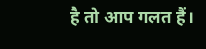है तो आप गलत हैं।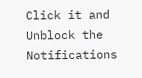Click it and Unblock the Notifications